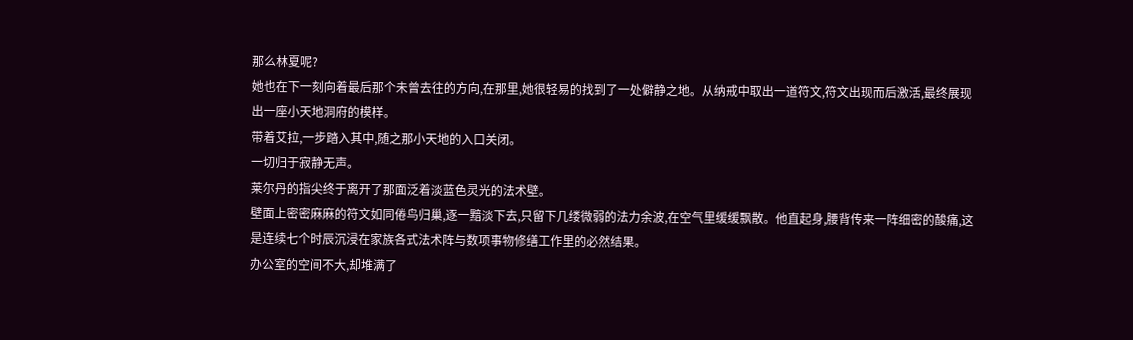那么林夏呢?
她也在下一刻向着最后那个未曾去往的方向,在那里,她很轻易的找到了一处僻静之地。从纳戒中取出一道符文,符文出现而后激活,最终展现出一座小天地洞府的模样。
带着艾拉,一步踏入其中,随之那小天地的入口关闭。
一切归于寂静无声。
莱尔丹的指尖终于离开了那面泛着淡蓝色灵光的法术壁。
壁面上密密麻麻的符文如同倦鸟归巢,逐一黯淡下去,只留下几缕微弱的法力余波,在空气里缓缓飘散。他直起身,腰背传来一阵细密的酸痛,这是连续七个时辰沉浸在家族各式法术阵与数项事物修缮工作里的必然结果。
办公室的空间不大,却堆满了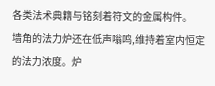各类法术典籍与铭刻着符文的金属构件。
墙角的法力炉还在低声嗡鸣,维持着室内恒定的法力浓度。炉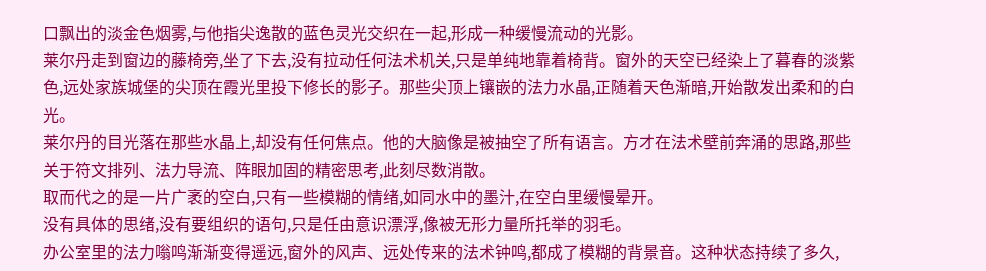口飘出的淡金色烟雾,与他指尖逸散的蓝色灵光交织在一起,形成一种缓慢流动的光影。
莱尔丹走到窗边的藤椅旁,坐了下去,没有拉动任何法术机关,只是单纯地靠着椅背。窗外的天空已经染上了暮春的淡紫色,远处家族城堡的尖顶在霞光里投下修长的影子。那些尖顶上镶嵌的法力水晶,正随着天色渐暗,开始散发出柔和的白光。
莱尔丹的目光落在那些水晶上,却没有任何焦点。他的大脑像是被抽空了所有语言。方才在法术壁前奔涌的思路,那些关于符文排列、法力导流、阵眼加固的精密思考,此刻尽数消散。
取而代之的是一片广袤的空白,只有一些模糊的情绪,如同水中的墨汁,在空白里缓慢晕开。
没有具体的思绪,没有要组织的语句,只是任由意识漂浮,像被无形力量所托举的羽毛。
办公室里的法力嗡鸣渐渐变得遥远,窗外的风声、远处传来的法术钟鸣,都成了模糊的背景音。这种状态持续了多久,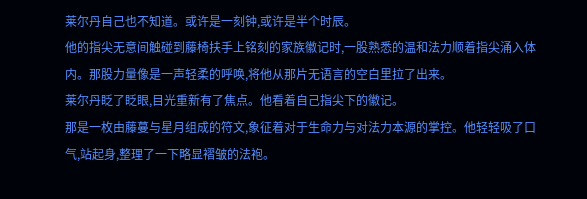莱尔丹自己也不知道。或许是一刻钟,或许是半个时辰。
他的指尖无意间触碰到藤椅扶手上铭刻的家族徽记时,一股熟悉的温和法力顺着指尖涌入体内。那股力量像是一声轻柔的呼唤,将他从那片无语言的空白里拉了出来。
莱尔丹眨了眨眼,目光重新有了焦点。他看着自己指尖下的徽记。
那是一枚由藤蔓与星月组成的符文,象征着对于生命力与对法力本源的掌控。他轻轻吸了口气,站起身,整理了一下略显褶皱的法袍。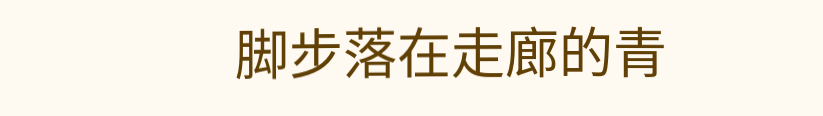脚步落在走廊的青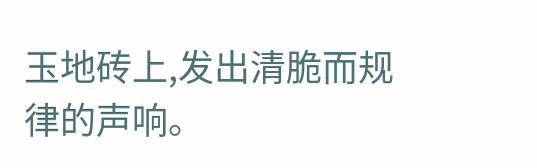玉地砖上,发出清脆而规律的声响。